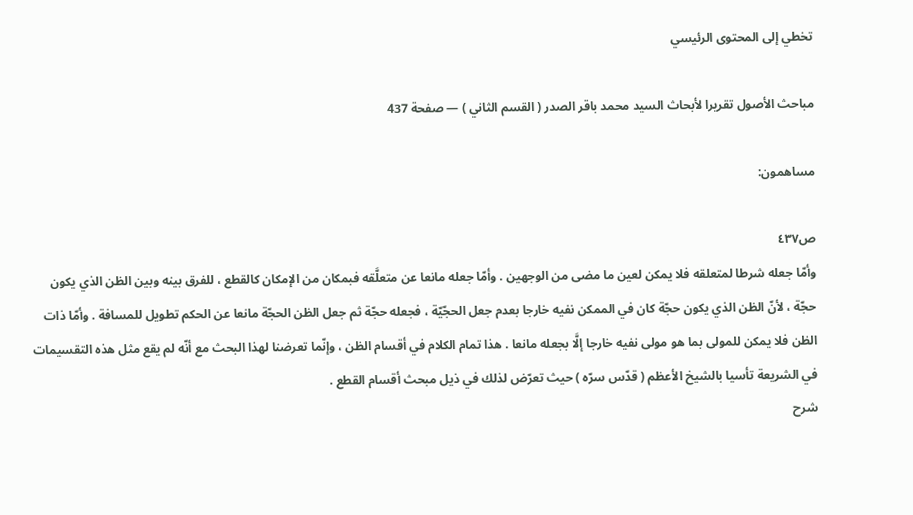تخطي إلى المحتوى الرئيسي

مباحث الأصول تقريرا لأبحاث السيد محمد باقر الصدر ( القسم الثاني ) — صفحة 437

مساهمون:

ص٤٣٧
وأمّا جعله شرطا لمتعلقه فلا يمكن لعين ما مضى من الوجهين . وأمّا جعله مانعا عن متعلَّقه فبمكان من الإمكان كالقطع ، للفرق بينه وبين الظن الذي يكون حجّة ، لأنّ الظن الذي يكون حجّة كان في الممكن نفيه خارجا بعدم جعل الحجّيّة ، فجعله حجّة ثم جعل الظن الحجّة مانعا عن الحكم تطويل للمسافة . وأمّا ذات الظن فلا يمكن للمولى بما هو مولى نفيه خارجا إلَّا بجعله مانعا . هذا تمام الكلام في أقسام الظن ، وإنّما تعرضنا لهذا البحث مع أنّه لم يقع مثل هذه التقسيمات في الشريعة تأسيا بالشيخ الأعظم ( قدّس سرّه ) حيث تعرّض لذلك في ذيل مبحث أقسام القطع .
شرح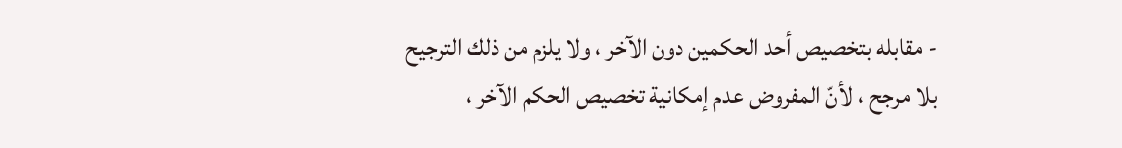- مقابله بتخصيص أحد الحكمين دون الآخر ، ولا يلزم من ذلك الترجيح بلا مرجح ، لأنّ المفروض عدم إمكانية تخصيص الحكم الآخر ،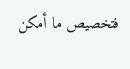فتخصيص ما أمكن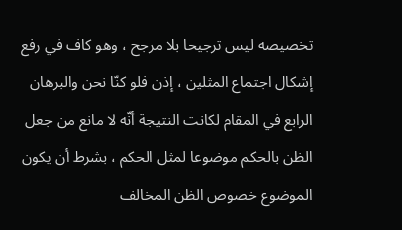تخصيصه ليس ترجيحا بلا مرجح ، وهو كاف في رفع إشكال اجتماع المثلين ، إذن فلو كنّا نحن والبرهان الرابع في المقام لكانت النتيجة أنّه لا مانع من جعل الظن بالحكم موضوعا لمثل الحكم ، بشرط أن يكون الموضوع خصوص الظن المخالف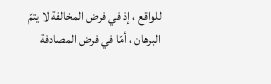للواقع ، إذ في فرض المخالفة لا يتمّ البرهان ، أمّا في فرض المصادفة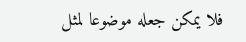فلا يمكن جعله موضوعا لمثل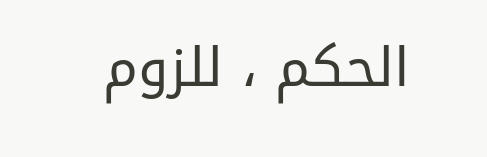الحكم ، للزوم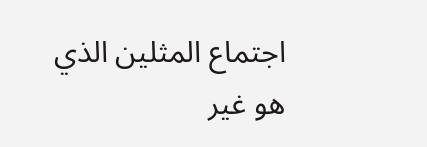اجتماع المثلين الذي هو غير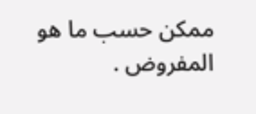ممكن حسب ما هو المفروض .